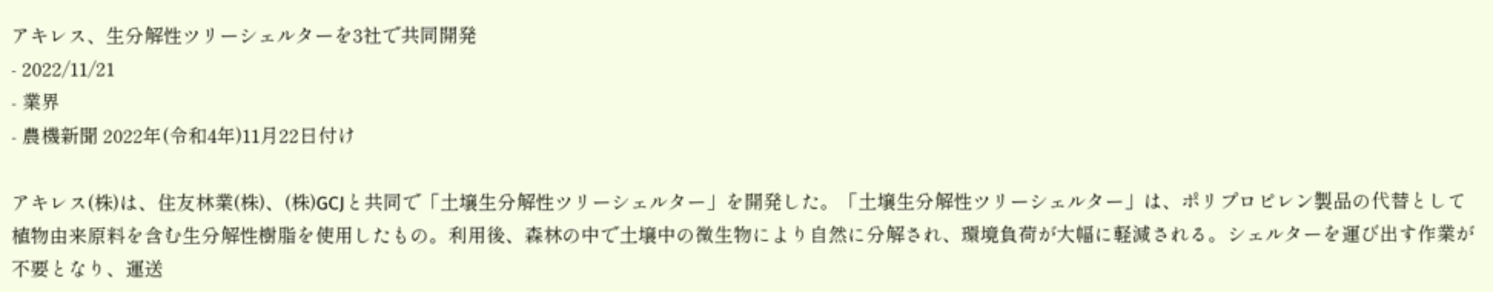アキレス、生分解性ツリーシェルターを3社で共同開発
- 2022/11/21
- 業界
- 農機新聞 2022年(令和4年)11月22日付け

アキレス(株)は、住友林業(株)、(株)GCJと共同で「土壌生分解性ツリーシェルター」を開発した。「土壌生分解性ツリーシェルター」は、ポリプロピレン製品の代替として植物由来原料を含む生分解性樹脂を使用したもの。利用後、森林の中で土壌中の微生物により自然に分解され、環境負荷が大幅に軽減される。シェルターを運び出す作業が不要となり、運送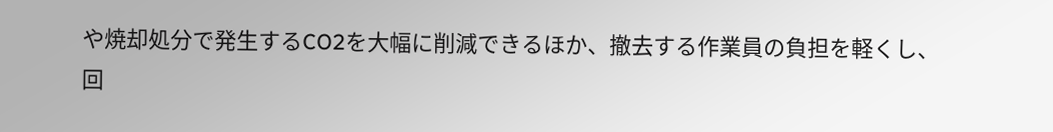や焼却処分で発生するCO2を大幅に削減できるほか、撤去する作業員の負担を軽くし、回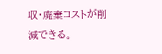収・廃棄コストが削減できる。